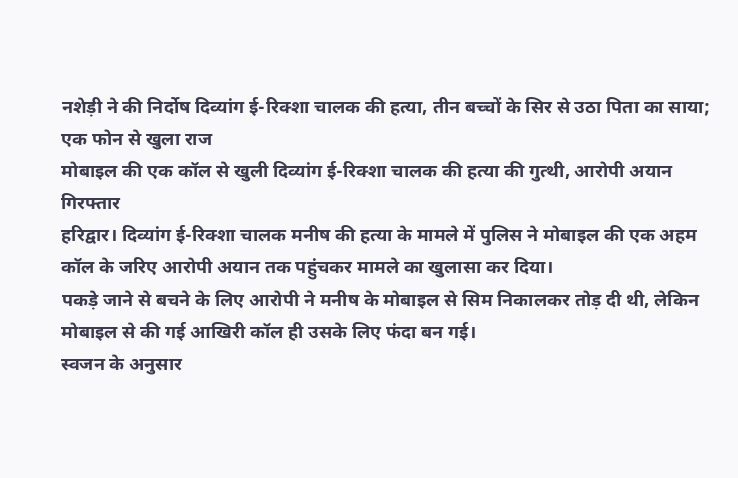नशेड़ी ने की निर्दोष दिव्यांग ई-रिक्शा चालक की हत्या, तीन बच्चों के सिर से उठा पिता का साया; एक फोन से खुला राज
मोबाइल की एक कॉल से खुली दिव्यांग ई-रिक्शा चालक की हत्या की गुत्थी, आरोपी अयान गिरफ्तार
हरिद्वार। दिव्यांग ई-रिक्शा चालक मनीष की हत्या के मामले में पुलिस ने मोबाइल की एक अहम कॉल के जरिए आरोपी अयान तक पहुंचकर मामले का खुलासा कर दिया।
पकड़े जाने से बचने के लिए आरोपी ने मनीष के मोबाइल से सिम निकालकर तोड़ दी थी, लेकिन मोबाइल से की गई आखिरी कॉल ही उसके लिए फंदा बन गई।
स्वजन के अनुसार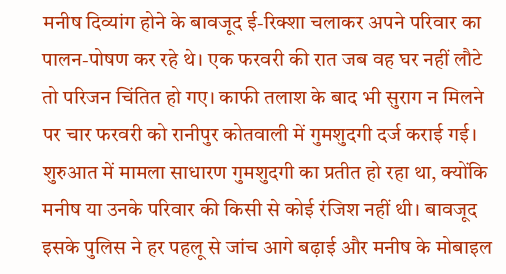मनीष दिव्यांग होने के बावजूद ई-रिक्शा चलाकर अपने परिवार का पालन-पोषण कर रहे थे। एक फरवरी की रात जब वह घर नहीं लौटे तो परिजन चिंतित हो गए। काफी तलाश के बाद भी सुराग न मिलने पर चार फरवरी को रानीपुर कोतवाली में गुमशुदगी दर्ज कराई गई।
शुरुआत में मामला साधारण गुमशुदगी का प्रतीत हो रहा था, क्योंकि मनीष या उनके परिवार की किसी से कोई रंजिश नहीं थी। बावजूद इसके पुलिस ने हर पहलू से जांच आगे बढ़ाई और मनीष के मोबाइल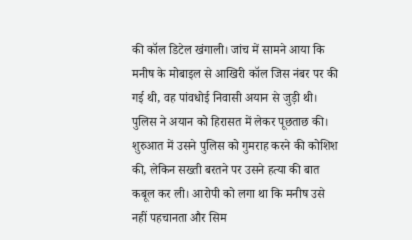की कॉल डिटेल खंगाली। जांच में सामने आया कि मनीष के मोबाइल से आखिरी कॉल जिस नंबर पर की गई थी, वह पांवधोई निवासी अयान से जुड़ी थी।
पुलिस ने अयान को हिरासत में लेकर पूछताछ की। शुरुआत में उसने पुलिस को गुमराह करने की कोशिश की, लेकिन सख्ती बरतने पर उसने हत्या की बात कबूल कर ली। आरोपी को लगा था कि मनीष उसे नहीं पहचानता और सिम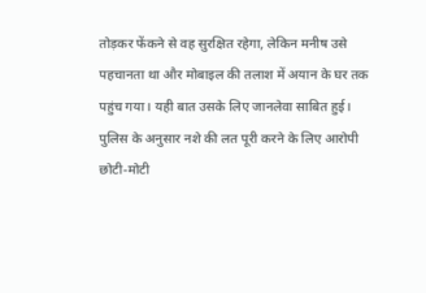तोड़कर फेंकने से वह सुरक्षित रहेगा, लेकिन मनीष उसे पहचानता था और मोबाइल की तलाश में अयान के घर तक पहुंच गया। यही बात उसके लिए जानलेवा साबित हुई।
पुलिस के अनुसार नशे की लत पूरी करने के लिए आरोपी छोटी-मोटी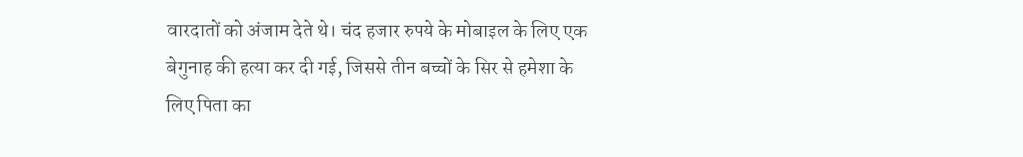वारदातों को अंजाम देते थे। चंद हजार रुपये के मोबाइल के लिए एक बेगुनाह की हत्या कर दी गई, जिससे तीन बच्चों के सिर से हमेशा के लिए पिता का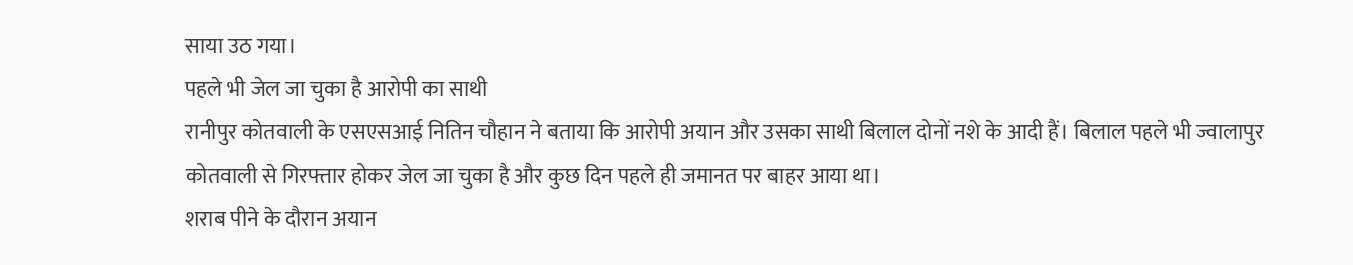साया उठ गया।
पहले भी जेल जा चुका है आरोपी का साथी
रानीपुर कोतवाली के एसएसआई नितिन चौहान ने बताया कि आरोपी अयान और उसका साथी बिलाल दोनों नशे के आदी हैं। बिलाल पहले भी ज्वालापुर कोतवाली से गिरफ्तार होकर जेल जा चुका है और कुछ दिन पहले ही जमानत पर बाहर आया था।
शराब पीने के दौरान अयान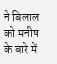ने बिलाल को मनीष के बारे में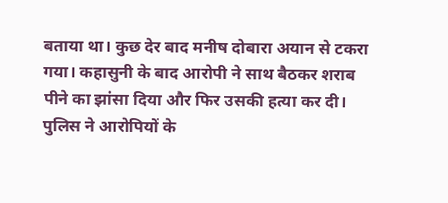बताया था। कुछ देर बाद मनीष दोबारा अयान से टकरा गया। कहासुनी के बाद आरोपी ने साथ बैठकर शराब पीने का झांसा दिया और फिर उसकी हत्या कर दी।
पुलिस ने आरोपियों के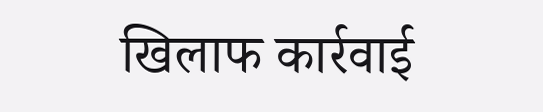खिलाफ कार्रवाई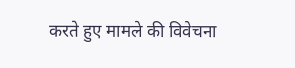करते हुए मामले की विवेचना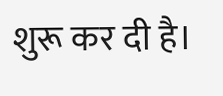शुरू कर दी है।